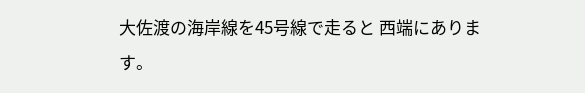大佐渡の海岸線を45号線で走ると 西端にあります。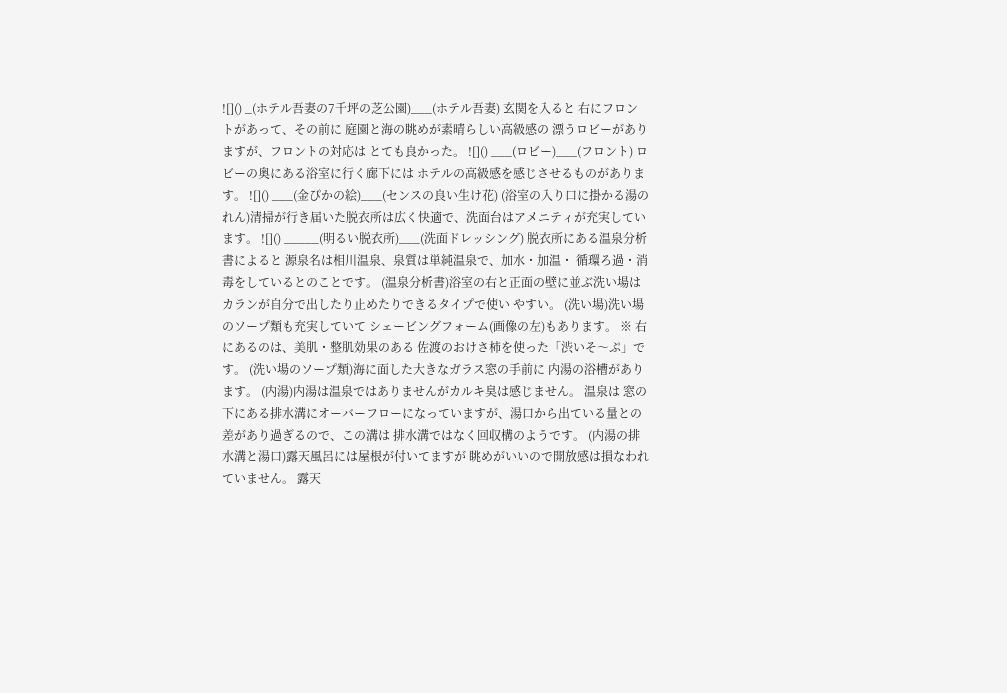![]() _(ホテル吾妻の7千坪の芝公園)___(ホテル吾妻) 玄関を入ると 右にフロントがあって、その前に 庭園と海の眺めが素晴らしい高級感の 漂うロビーがありますが、フロントの対応は とても良かった。 ![]() ___(ロビー)___(フロント) ロビーの奥にある浴室に行く廊下には ホテルの高級感を感じさせるものがあります。 ![]() ___(金ぴかの絵)___(センスの良い生け花) (浴室の入り口に掛かる湯のれん)清掃が行き届いた脱衣所は広く快適で、洗面台はアメニティが充実しています。 ![]() _____(明るい脱衣所)___(洗面ドレッシング) 脱衣所にある温泉分析書によると 源泉名は相川温泉、泉質は単純温泉で、加水・加温・ 循環ろ過・消毒をしているとのことです。 (温泉分析書)浴室の右と正面の壁に並ぶ洗い場は カランが自分で出したり止めたりできるタイプで使い やすい。 (洗い場)洗い場のソープ類も充実していて シェービングフォーム(画像の左)もあります。 ※ 右にあるのは、美肌・整肌効果のある 佐渡のおけさ柿を使った「渋いそ〜ぷ」です。 (洗い場のソープ類)海に面した大きなガラス窓の手前に 内湯の浴槽があります。 (内湯)内湯は温泉ではありませんがカルキ臭は感じません。 温泉は 窓の下にある排水溝にオーバーフローになっていますが、湯口から出ている量との 差があり過ぎるので、この溝は 排水溝ではなく回収構のようです。 (内湯の排水溝と湯口)露天風呂には屋根が付いてますが 眺めがいいので開放感は損なわれていません。 露天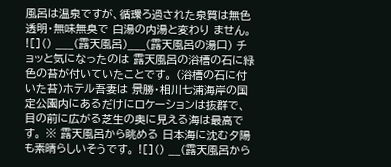風呂は温泉ですが、循環ろ過された泉質は無色透明・無味無臭で 白湯の内湯と変わり ません。 ![]() ___(露天風呂)___(露天風呂の湯口) チョッと気になったのは 露天風呂の浴槽の石に緑色の苔が付いていたことです。 (浴槽の石に付いた苔)ホテル吾妻は 景勝・相川七浦海岸の国定公園内にあるだけにロケーションは抜群で、 目の前に広がる芝生の奥に見える海は最高です。 ※ 露天風呂から眺める 日本海に沈む夕陽も素晴らしいそうです。 ![]() __(露天風呂から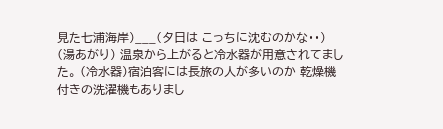見た七浦海岸)___(夕日は こっちに沈むのかな・・) (湯あがり) 温泉から上がると冷水器が用意されてました。 (冷水器)宿泊客には長旅の人が多いのか 乾燥機付きの洗濯機もありまし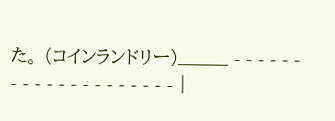た。 (コインランドリー)_____ - - - - - - - - - - - - - - - - - - - - |